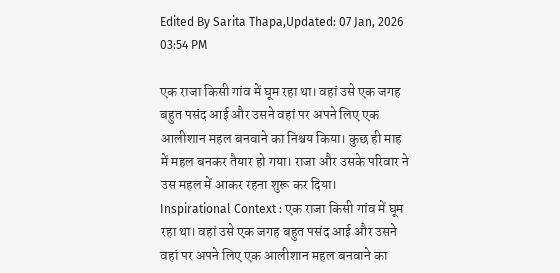Edited By Sarita Thapa,Updated: 07 Jan, 2026 03:54 PM

एक राजा किसी गांव में घूम रहा था। वहां उसे एक जगह बहुत पसंद आई और उसने वहां पर अपने लिए एक आलीशान महल बनवाने का निश्चय किया। कुछ ही माह में महल बनकर तैयार हो गया। राजा और उसके परिवार ने उस महल में आकर रहना शुरू कर दिया।
Inspirational Context : एक राजा किसी गांव में घूम रहा था। वहां उसे एक जगह बहुत पसंद आई और उसने वहां पर अपने लिए एक आलीशान महल बनवाने का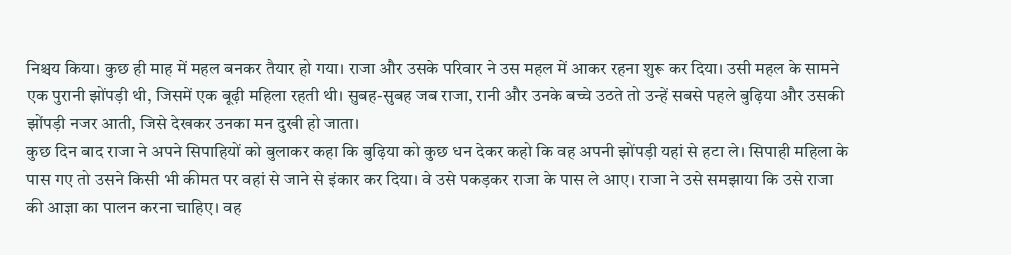निश्चय किया। कुछ ही माह में महल बनकर तैयार हो गया। राजा और उसके परिवार ने उस महल में आकर रहना शुरू कर दिया। उसी महल के सामने एक पुरानी झोंपड़ी थी, जिसमें एक बूढ़ी महिला रहती थी। सुबह-सुबह जब राजा, रानी और उनके बच्चे उठते तो उन्हें सबसे पहले बुढ़िया और उसकी झोंपड़ी नजर आती, जिसे देखकर उनका मन दुखी हो जाता।
कुछ दिन बाद राजा ने अपने सिपाहियों को बुलाकर कहा कि बुढ़िया को कुछ धन देकर कहो कि वह अपनी झोंपड़ी यहां से हटा ले। सिपाही महिला के पास गए तो उसने किसी भी कीमत पर वहां से जाने से इंकार कर दिया। वे उसे पकड़कर राजा के पास ले आए। राजा ने उसे समझाया कि उसे राजा की आज्ञा का पालन करना चाहिए। वह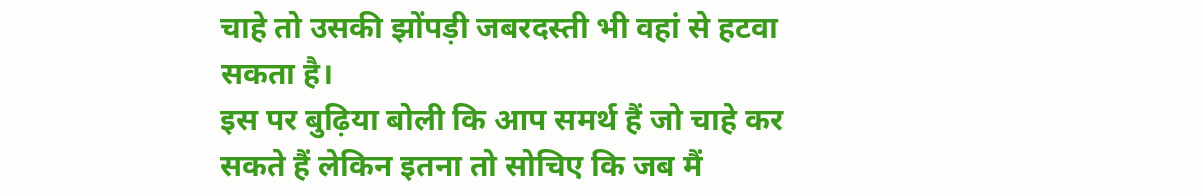चाहे तो उसकी झोंपड़ी जबरदस्ती भी वहां से हटवा सकता है।
इस पर बुढ़िया बोली कि आप समर्थ हैं जो चाहे कर सकते हैं लेकिन इतना तो सोचिए कि जब मैं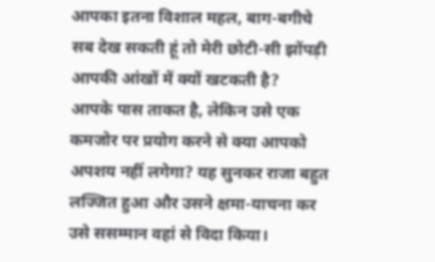आपका इतना विशाल महल, बाग-बगीचे सब देख सकती हूं तो मेरी छोटी-सी झोंपड़ी आपकी आंखों में क्यों खटकती है?
आपके पास ताकत है, लेकिन उसे एक कमजोर पर प्रयोग करने से क्या आपको अपशय नहीं लगेगा? यह सुनकर राजा बहुत लज्जित हुआ और उसने क्षमा-याचना कर उसे ससम्मान वहां से विदा किया।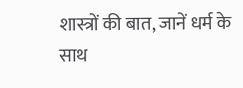शास्त्रों की बात, जानें धर्म के साथ